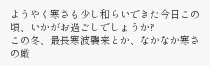ようやく寒さも少し和らいできた今日この頃、いかがお過ごしでしょうか?
この冬、最長寒波襲来とか、なかなか寒さの厳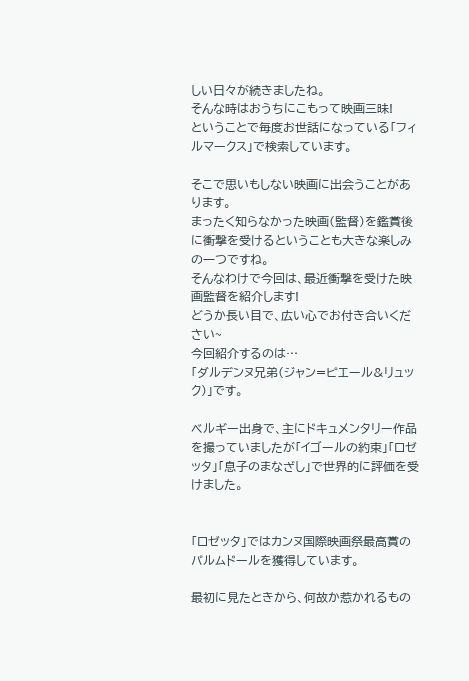しい日々が続きましたね。
そんな時はおうちにこもって映画三昧!
ということで毎度お世話になっている「フィルマークス」で検索しています。

そこで思いもしない映画に出会うことがあります。
まったく知らなかった映画(監督)を鑑賞後に衝撃を受けるということも大きな楽しみの一つですね。
そんなわけで今回は、最近衝撃を受けた映画監督を紹介します!
どうか長い目で、広い心でお付き合いください~
今回紹介するのは…
「ダルデンヌ兄弟(ジャン=ピエール&リュック)」です。

ベルギー出身で、主にドキュメンタリー作品を撮っていましたが「イゴールの約束」「ロゼッタ」「息子のまなざし」で世界的に評価を受けました。


「ロゼッタ」ではカンヌ国際映画祭最高賞のパルムドールを獲得しています。

最初に見たときから、何故か惹かれるもの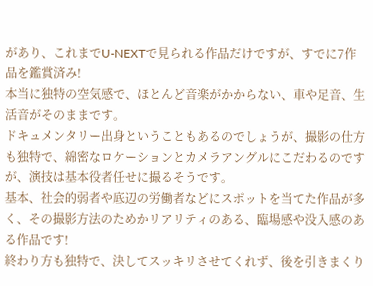があり、これまでU-NEXTで見られる作品だけですが、すでに7作品を鑑賞済み!
本当に独特の空気感で、ほとんど音楽がかからない、車や足音、生活音がそのままです。
ドキュメンタリー出身ということもあるのでしょうが、撮影の仕方も独特で、綿密なロケーションとカメラアングルにこだわるのですが、演技は基本役者任せに撮るそうです。
基本、社会的弱者や底辺の労働者などにスポットを当てた作品が多く、その撮影方法のためかリアリティのある、臨場感や没入感のある作品です!
終わり方も独特で、決してスッキリさせてくれず、後を引きまくり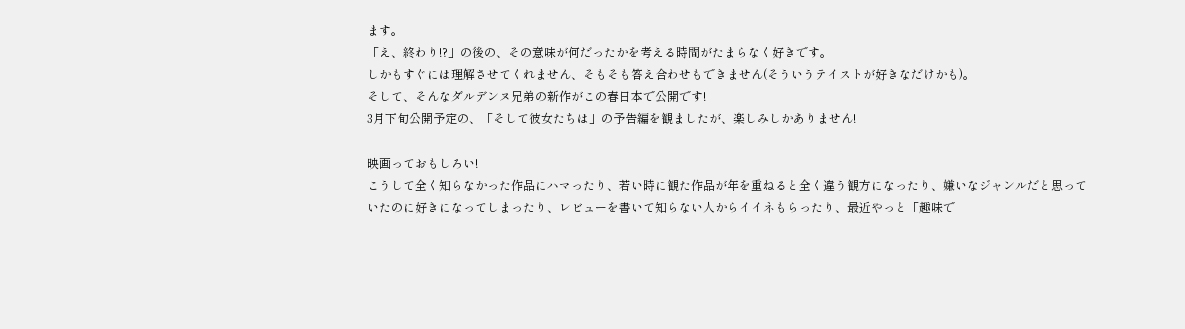ます。
「え、終わり!?」の後の、その意味が何だったかを考える時間がたまらなく好きです。
しかもすぐには理解させてくれません、そもそも答え合わせもできません(そういうテイストが好きなだけかも)。
そして、そんなダルデンヌ兄弟の新作がこの春日本で公開です!
3月下旬公開予定の、「そして彼女たちは」の予告編を観ましたが、楽しみしかありません!

映画っておもしろい!
こうして全く知らなかった作品にハマったり、若い時に観た作品が年を重ねると全く違う観方になったり、嫌いなジャンルだと思っていたのに好きになってしまったり、レビューを書いて知らない人からイイネもらったり、最近やっと「趣味で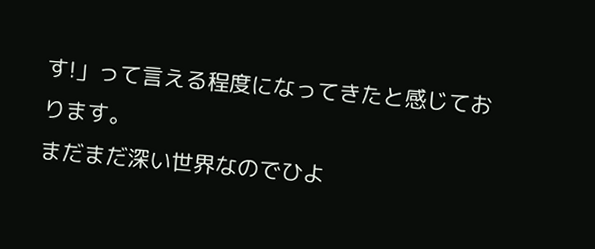す!」って言える程度になってきたと感じております。
まだまだ深い世界なのでひよ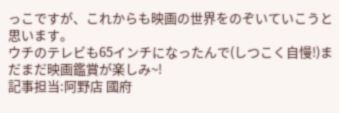っこですが、これからも映画の世界をのぞいていこうと思います。
ウチのテレビも65インチになったんで(しつこく自慢!)まだまだ映画鑑賞が楽しみ~!
記事担当:阿野店 國府